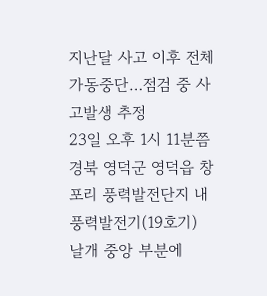지난달 사고 이후 전체 가동중단…점검 중 사고발생 추정
23일 오후 1시 11분쯤 경북 영덕군 영덕읍 창포리 풍력발전단지 내 풍력발전기(19호기) 날개 중앙 부분에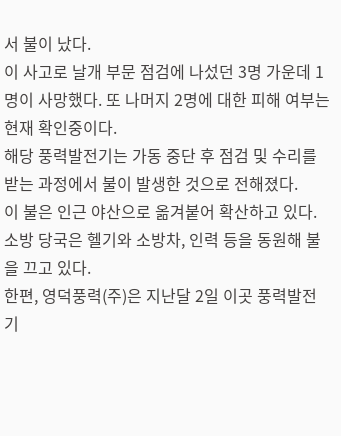서 불이 났다.
이 사고로 날개 부문 점검에 나섰던 3명 가운데 1명이 사망했다. 또 나머지 2명에 대한 피해 여부는 현재 확인중이다.
해당 풍력발전기는 가동 중단 후 점검 및 수리를 받는 과정에서 불이 발생한 것으로 전해졌다.
이 불은 인근 야산으로 옮겨붙어 확산하고 있다.
소방 당국은 헬기와 소방차, 인력 등을 동원해 불을 끄고 있다.
한편, 영덕풍력(주)은 지난달 2일 이곳 풍력발전기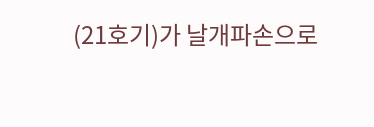(21호기)가 날개파손으로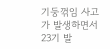기둥꺾임 사고가 발생하면서 23기 발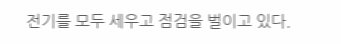전기를 모두 세우고 점검을 벌이고 있다.